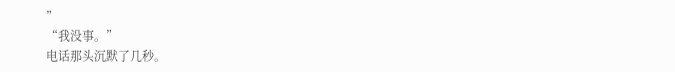”
“我没事。”
电话那头沉默了几秒。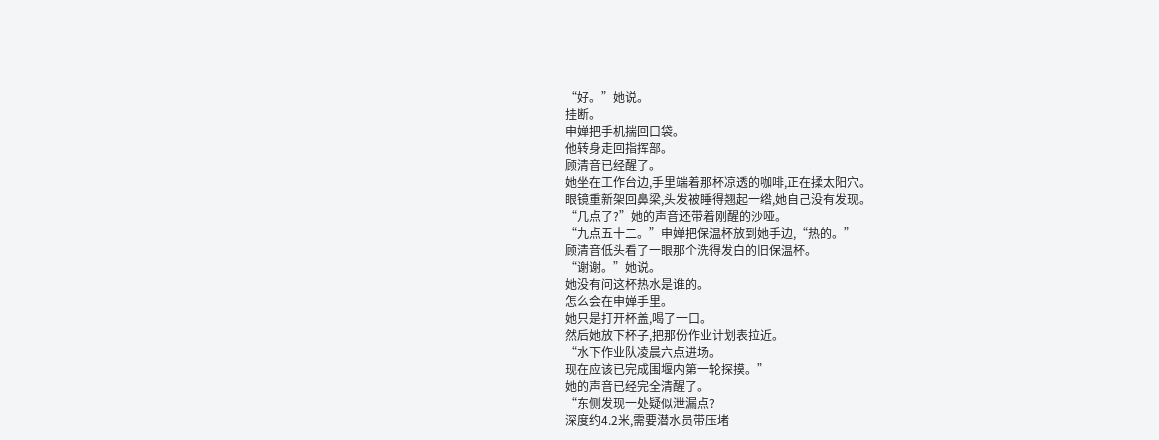“好。”她说。
挂断。
申婵把手机揣回口袋。
他转身走回指挥部。
顾清音已经醒了。
她坐在工作台边,手里端着那杯凉透的咖啡,正在揉太阳穴。
眼镜重新架回鼻梁,头发被睡得翘起一绺,她自己没有发现。
“几点了?”她的声音还带着刚醒的沙哑。
“九点五十二。”申婵把保温杯放到她手边,“热的。”
顾清音低头看了一眼那个洗得发白的旧保温杯。
“谢谢。”她说。
她没有问这杯热水是谁的。
怎么会在申婵手里。
她只是打开杯盖,喝了一口。
然后她放下杯子,把那份作业计划表拉近。
“水下作业队凌晨六点进场。
现在应该已完成围堰内第一轮探摸。”
她的声音已经完全清醒了。
“东侧发现一处疑似泄漏点?
深度约4.2米,需要潜水员带压堵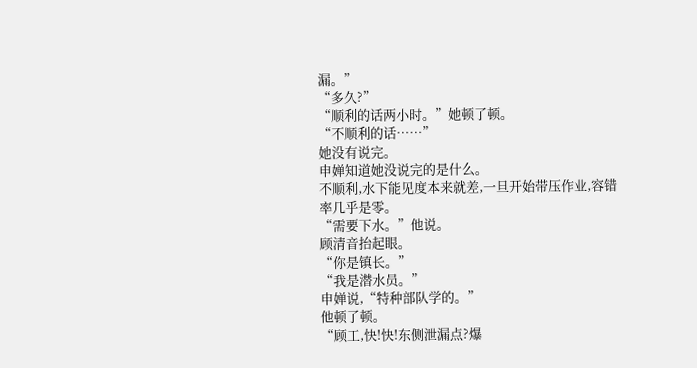漏。”
“多久?”
“顺利的话两小时。”她顿了顿。
“不顺利的话……”
她没有说完。
申婵知道她没说完的是什么。
不顺利,水下能见度本来就差,一旦开始带压作业,容错率几乎是零。
“需要下水。”他说。
顾清音抬起眼。
“你是镇长。”
“我是潜水员。”
申婵说,“特种部队学的。”
他顿了顿。
“顾工,快!快!东侧泄漏点?爆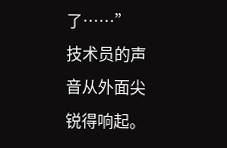了……”
技术员的声音从外面尖锐得响起。